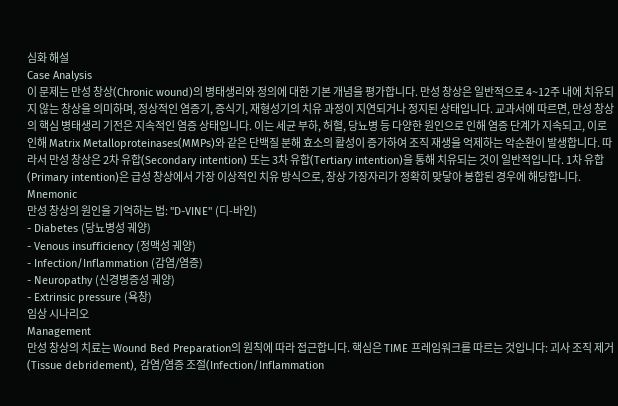심화 해설
Case Analysis
이 문제는 만성 창상(Chronic wound)의 병태생리와 정의에 대한 기본 개념을 평가합니다. 만성 창상은 일반적으로 4~12주 내에 치유되지 않는 창상을 의미하며, 정상적인 염증기, 증식기, 재형성기의 치유 과정이 지연되거나 정지된 상태입니다. 교과서에 따르면, 만성 창상의 핵심 병태생리 기전은 지속적인 염증 상태입니다. 이는 세균 부하, 허혈, 당뇨병 등 다양한 원인으로 인해 염증 단계가 지속되고, 이로 인해 Matrix Metalloproteinases(MMPs)와 같은 단백질 분해 효소의 활성이 증가하여 조직 재생을 억제하는 악순환이 발생합니다. 따라서 만성 창상은 2차 유합(Secondary intention) 또는 3차 유합(Tertiary intention)을 통해 치유되는 것이 일반적입니다. 1차 유합(Primary intention)은 급성 창상에서 가장 이상적인 치유 방식으로, 창상 가장자리가 정확히 맞닿아 봉합된 경우에 해당합니다.
Mnemonic
만성 창상의 원인을 기억하는 법: "D-VINE" (디-바인)
- Diabetes (당뇨병성 궤양)
- Venous insufficiency (정맥성 궤양)
- Infection/Inflammation (감염/염증)
- Neuropathy (신경병증성 궤양)
- Extrinsic pressure (욕창)
임상 시나리오
Management
만성 창상의 치료는 Wound Bed Preparation의 원칙에 따라 접근합니다. 핵심은 TIME 프레임워크를 따르는 것입니다: 괴사 조직 제거(Tissue debridement), 감염/염증 조절(Infection/Inflammation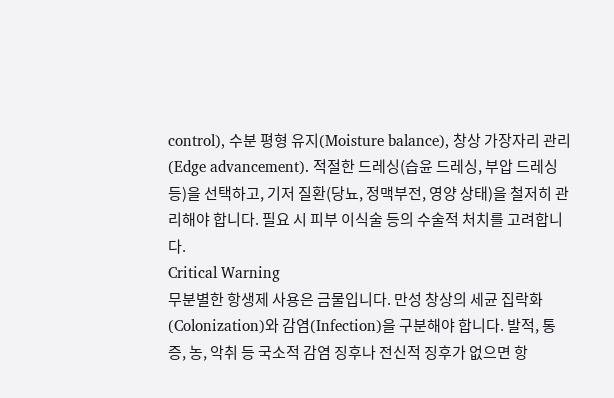control), 수분 평형 유지(Moisture balance), 창상 가장자리 관리(Edge advancement). 적절한 드레싱(습윤 드레싱, 부압 드레싱 등)을 선택하고, 기저 질환(당뇨, 정맥부전, 영양 상태)을 철저히 관리해야 합니다. 필요 시 피부 이식술 등의 수술적 처치를 고려합니다.
Critical Warning
무분별한 항생제 사용은 금물입니다. 만성 창상의 세균 집락화(Colonization)와 감염(Infection)을 구분해야 합니다. 발적, 통증, 농, 악취 등 국소적 감염 징후나 전신적 징후가 없으면 항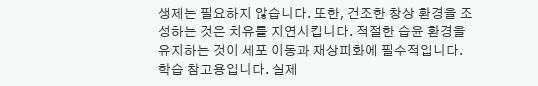생제는 필요하지 않습니다. 또한, 건조한 창상 환경을 조성하는 것은 치유를 지연시킵니다. 적절한 습윤 환경을 유지하는 것이 세포 이동과 재상피화에 필수적입니다.
학습 참고용입니다. 실제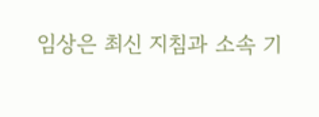임상은 최신 지침과 소속 기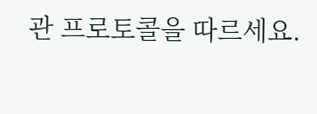관 프로토콜을 따르세요.